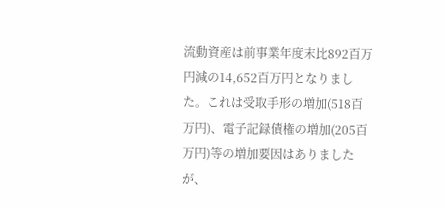流動資産は前事業年度末比892百万円減の14,652百万円となりました。これは受取手形の増加(518百万円)、電子記録債権の増加(205百万円)等の増加要因はありましたが、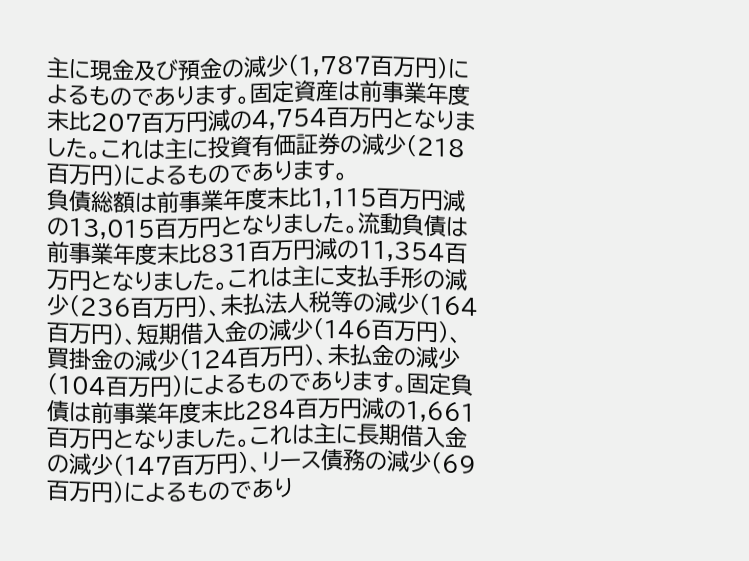主に現金及び預金の減少(1,787百万円)によるものであります。固定資産は前事業年度末比207百万円減の4,754百万円となりました。これは主に投資有価証券の減少(218百万円)によるものであります。
負債総額は前事業年度末比1,115百万円減の13,015百万円となりました。流動負債は前事業年度末比831百万円減の11,354百万円となりました。これは主に支払手形の減少(236百万円)、未払法人税等の減少(164百万円)、短期借入金の減少(146百万円)、買掛金の減少(124百万円)、未払金の減少(104百万円)によるものであります。固定負債は前事業年度末比284百万円減の1,661百万円となりました。これは主に長期借入金の減少(147百万円)、リース債務の減少(69百万円)によるものであり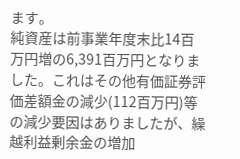ます。
純資産は前事業年度末比14百万円増の6,391百万円となりました。これはその他有価証券評価差額金の減少(112百万円)等の減少要因はありましたが、繰越利益剰余金の増加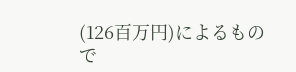(126百万円)によるもので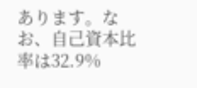あります。なお、自己資本比率は32.9%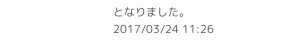となりました。
2017/03/24 11:26